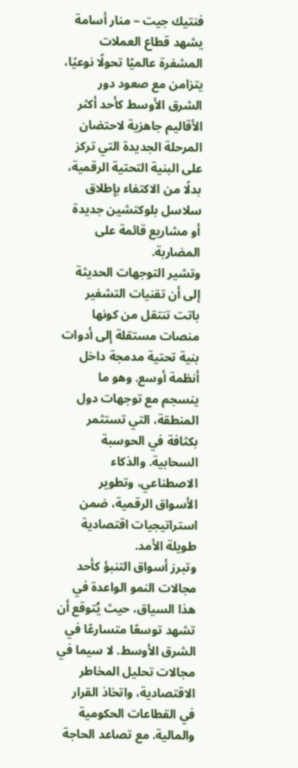فنتيك جيت – منار أسامة
يشهد قطاع العملات المشفرة عالميًا تحولًا نوعيًا، يتزامن مع صعود دور الشرق الأوسط كأحد أكثر الأقاليم جاهزية لاحتضان المرحلة الجديدة التي تركز على البنية التحتية الرقمية، بدلًا من الاكتفاء بإطلاق سلاسل بلوكتشين جديدة أو مشاريع قائمة على المضاربة.
وتشير التوجهات الحديثة إلى أن تقنيات التشفير باتت تنتقل من كونها منصات مستقلة إلى أدوات بنية تحتية مدمجة داخل أنظمة أوسع. وهو ما ينسجم مع توجهات دول المنطقة، التي تستثمر بكثافة في الحوسبة السحابية. والذكاء الاصطناعي، وتطوير الأسواق الرقمية، ضمن استراتيجيات اقتصادية طويلة الأمد.
وتبرز أسواق التنبؤ كأحد مجالات النمو الواعدة في هذا السياق، حيث يُتوقع أن تشهد توسعًا متسارعًا في الشرق الأوسط. لا سيما في مجالات تحليل المخاطر الاقتصادية، واتخاذ القرار في القطاعات الحكومية والمالية. مع تصاعد الحاجة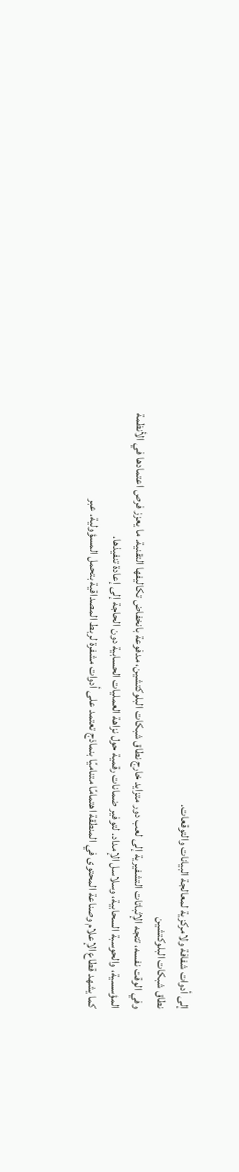إلى أدوات شفافة ولامركزية لمعالجة البيانات والتوقعات.
نطاق شبكات البلوكتشين
وفي الوقت نفسه، تتجه الإثباتات التشفيرية إلى لعب دور متزايد خارج نطاق شبكات البلوكتشين، مدفوعة بانخفاض تكاليفها التقنية. ما يعزز فرص اعتمادها في الأنظمة المؤسسية، والحوسبة السحابية، وسلاسل الإمداد. لتوفير ضمانات رقمية حول نزاهة العمليات الحسابية دون الحاجة إلى إعادة تنفيذها.
كما يشهد قطاع الإعلام وصناعة المحتوى في المنطقة اهتمامًا متناميًا بنماذج تعتمد على أدوات مشفرة لربط المصداقية بتحمل المسؤولية. عبر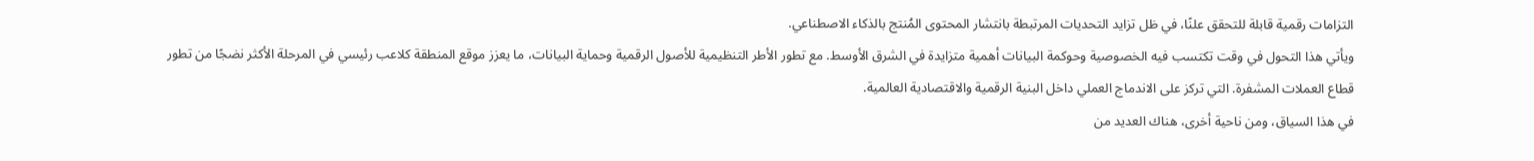التزامات رقمية قابلة للتحقق علنًا، في ظل تزايد التحديات المرتبطة بانتشار المحتوى المُنتج بالذكاء الاصطناعي.
ويأتي هذا التحول في وقت تكتسب فيه الخصوصية وحوكمة البيانات أهمية متزايدة في الشرق الأوسط. مع تطور الأطر التنظيمية للأصول الرقمية وحماية البيانات، ما يعزز موقع المنطقة كلاعب رئيسي في المرحلة الأكثر نضجًا من تطور قطاع العملات المشفرة. التي تركز على الاندماج العملي داخل البنية الرقمية والاقتصادية العالمية.
في هذا السياق، ومن ناحية أخرى، هناك العديد من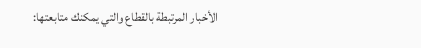الأخبار المرتبطة بالقطاع والتي يمكنك متابعتها: